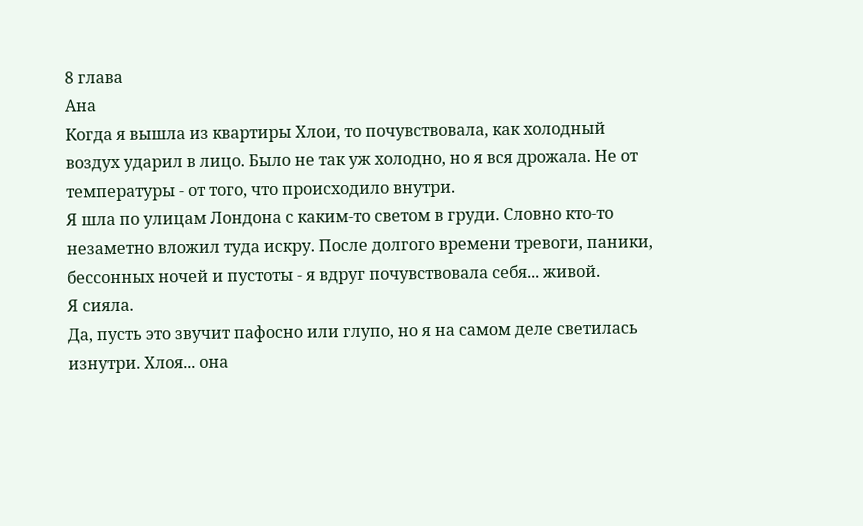8 глава
Ана
Когда я вышла из квартиры Хлои, то почувствовала, как холодный воздух ударил в лицо. Было не так уж холодно, но я вся дрожала. Не от температуры - от того, что происходило внутри.
Я шла по улицам Лондона с каким-то светом в груди. Словно кто-то незаметно вложил туда искру. После долгого времени тревоги, паники, бессонных ночей и пустоты - я вдруг почувствовала себя... живой.
Я сияла.
Да, пусть это звучит пафосно или глупо, но я на самом деле светилась изнутри. Хлоя... она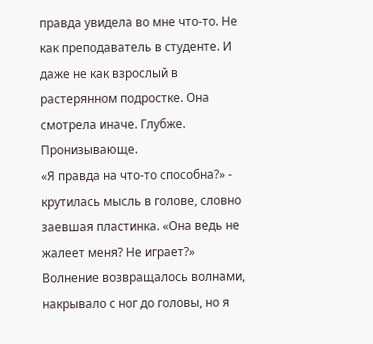правда увидела во мне что-то. Не как преподаватель в студенте. И даже не как взрослый в растерянном подростке. Она смотрела иначе. Глубже. Пронизывающе.
«Я правда на что-то способна?» - крутилась мысль в голове, словно заевшая пластинка. «Она ведь не жалеет меня? Не играет?»
Волнение возвращалось волнами, накрывало с ног до головы, но я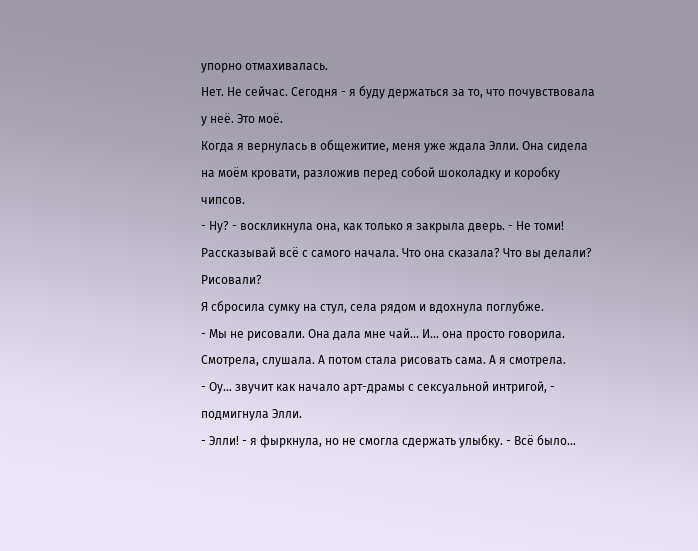упорно отмахивалась.
Нет. Не сейчас. Сегодня - я буду держаться за то, что почувствовала у неё. Это моё.
Когда я вернулась в общежитие, меня уже ждала Элли. Она сидела на моём кровати, разложив перед собой шоколадку и коробку чипсов.
- Ну? - воскликнула она, как только я закрыла дверь. - Не томи! Рассказывай всё с самого начала. Что она сказала? Что вы делали? Рисовали?
Я сбросила сумку на стул, села рядом и вдохнула поглубже.
- Мы не рисовали. Она дала мне чай... И... она просто говорила. Смотрела, слушала. А потом стала рисовать сама. А я смотрела.
- Оу... звучит как начало арт-драмы с сексуальной интригой, - подмигнула Элли.
- Элли! - я фыркнула, но не смогла сдержать улыбку. - Всё было...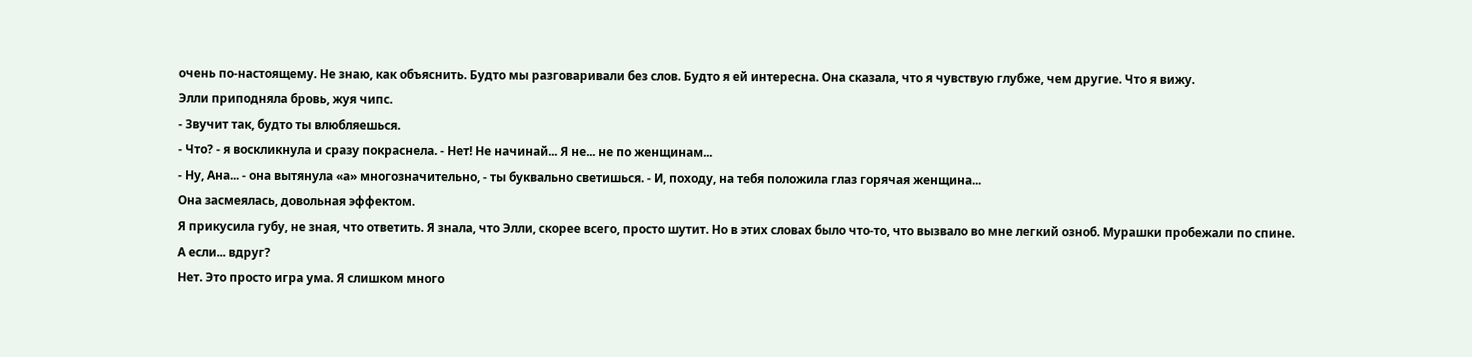очень по-настоящему. Не знаю, как объяснить. Будто мы разговаривали без слов. Будто я ей интересна. Она сказала, что я чувствую глубже, чем другие. Что я вижу.
Элли приподняла бровь, жуя чипс.
- Звучит так, будто ты влюбляешься.
- Что? - я воскликнула и сразу покраснела. - Нет! Не начинай... Я не... не по женщинам...
- Ну, Ана... - она вытянула «а» многозначительно, - ты буквально светишься. - И, походу, на тебя положила глаз горячая женщина...
Она засмеялась, довольная эффектом.
Я прикусила губу, не зная, что ответить. Я знала, что Элли, скорее всего, просто шутит. Но в этих словах было что-то, что вызвало во мне легкий озноб. Мурашки пробежали по спине.
А если... вдруг?
Нет. Это просто игра ума. Я слишком много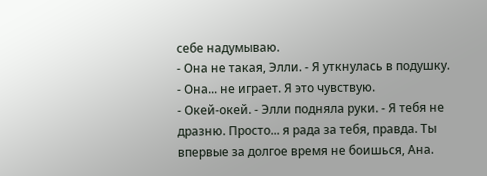себе надумываю.
- Она не такая, Элли. - Я уткнулась в подушку. - Она... не играет. Я это чувствую.
- Окей-окей. - Элли подняла руки. - Я тебя не дразню. Просто... я рада за тебя, правда. Ты впервые за долгое время не боишься, Ана.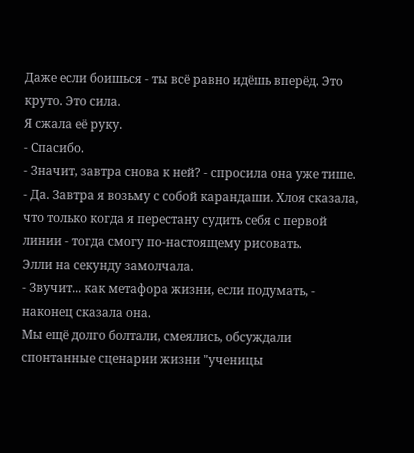Даже если боишься - ты всё равно идёшь вперёд. Это круто. Это сила.
Я сжала её руку.
- Спасибо.
- Значит, завтра снова к ней? - спросила она уже тише.
- Да. Завтра я возьму с собой карандаши. Хлоя сказала, что только когда я перестану судить себя с первой линии - тогда смогу по-настоящему рисовать.
Элли на секунду замолчала.
- Звучит... как метафора жизни, если подумать, - наконец сказала она.
Мы ещё долго болтали, смеялись, обсуждали спонтанные сценарии жизни "ученицы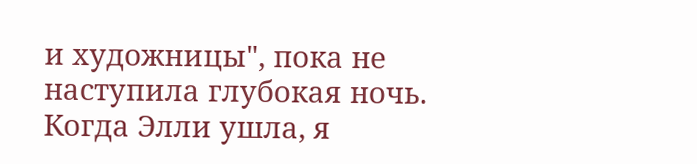и художницы", пока не наступила глубокая ночь.
Когда Элли ушла, я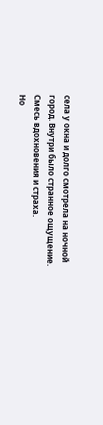села у окна и долго смотрела на ночной город. Внутри было странное ощущение. Смесь вдохновения и страха.
Но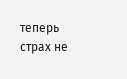теперь страх не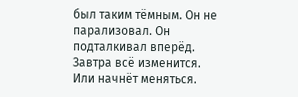был таким тёмным. Он не парализовал. Он подталкивал вперёд.
Завтра всё изменится. Или начнёт меняться.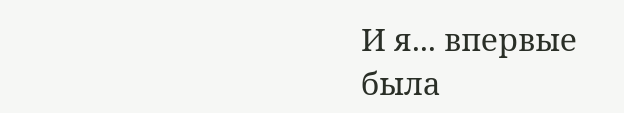И я... впервые была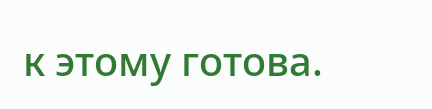к этому готова.